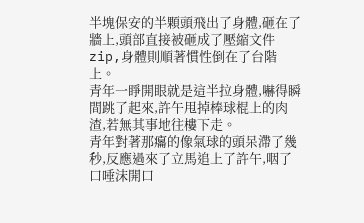半塊保安的半顆頭飛出了身體,砸在了牆上,頭部直接被砸成了壓縮文件zip,身體則順著慣性倒在了台階上。
青年一睜開眼就是這半拉身體,嚇得瞬間跳了起來,許午甩掉棒球棍上的肉渣,若無其事地往樓下走。
青年對著那癟的像氣球的頭呆滯了幾秒,反應過來了立馬追上了許午,咽了口唾沫開口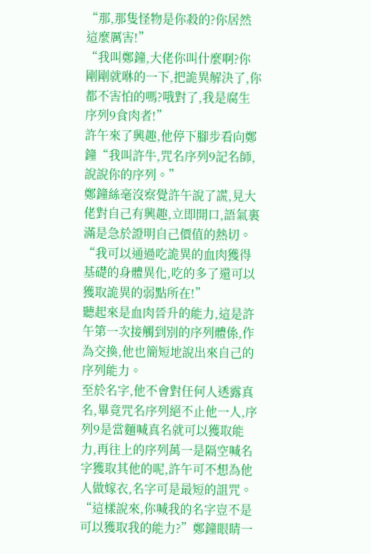“那,那隻怪物是你殺的?你居然這麼厲害!”
“我叫鄭鐘,大佬你叫什麼啊?你剛剛就咻的一下,把詭異解決了,你都不害怕的嗎?哦對了,我是腐生序列9食肉者!”
許午來了興趣,他停下腳步看向鄭鐘“我叫許牛,咒名序列9記名師,說說你的序列。”
鄭鐘絲毫沒察覺許午說了謊,見大佬對自己有興趣,立即開口,語氣裏滿是急於證明自己價值的熱切。
“我可以通過吃詭異的血肉獲得基礎的身體異化,吃的多了還可以獲取詭異的弱點所在!”
聽起來是血肉晉升的能力,這是許午第一次接觸到別的序列體係,作為交換,他也簡短地說出來自己的序列能力。
至於名字,他不會對任何人透露真名,畢竟咒名序列絕不止他一人,序列9是當麵喊真名就可以獲取能力,再往上的序列萬一是隔空喊名字獲取其他的呢,許午可不想為他人做嫁衣,名字可是最短的詛咒。
“這樣說來,你喊我的名字豈不是可以獲取我的能力?”鄭鐘眼睛一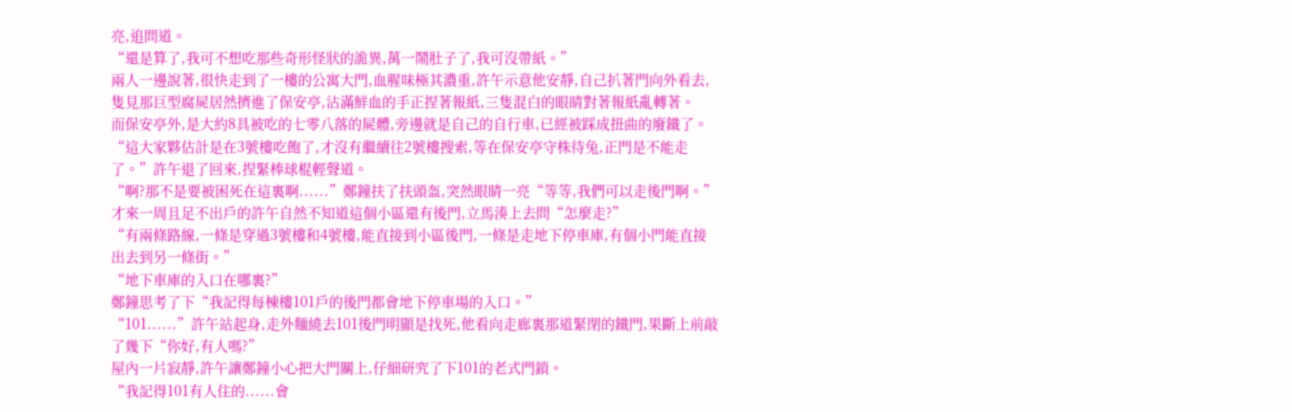亮,追問道。
“還是算了,我可不想吃那些奇形怪狀的詭異,萬一鬧肚子了,我可沒帶紙。”
兩人一邊說著,很快走到了一樓的公寓大門,血腥味極其濃重,許午示意他安靜,自己扒著門向外看去,隻見那巨型腐屍居然擠進了保安亭,沾滿鮮血的手正捏著報紙,三隻混白的眼睛對著報紙亂轉著。
而保安亭外,是大約8具被吃的七零八落的屍體,旁邊就是自己的自行車,已經被踩成扭曲的廢鐵了。
“這大家夥估計是在3號樓吃飽了,才沒有繼續往2號樓搜索,等在保安亭守株待兔,正門是不能走了。”許午退了回來,捏緊棒球棍輕聲道。
“啊?那不是要被困死在這裏啊......”鄭鐘扶了扶頭盔,突然眼睛一亮“等等,我們可以走後門啊。”
才來一周且足不出戶的許午自然不知道這個小區還有後門,立馬湊上去問“怎麼走?”
“有兩條路線,一條是穿過3號樓和4號樓,能直接到小區後門,一條是走地下停車庫,有個小門能直接出去到另一條街。”
“地下車庫的入口在哪裏?”
鄭鐘思考了下“我記得每棟樓101戶的後門都會地下停車場的入口。”
“101......”許午站起身,走外麵繞去101後門明顯是找死,他看向走廊裏那道緊閉的鐵門,果斷上前敲了幾下“你好,有人嗎?”
屋內一片寂靜,許午讓鄭鐘小心把大門關上,仔細研究了下101的老式門鎖。
“我記得101有人住的......會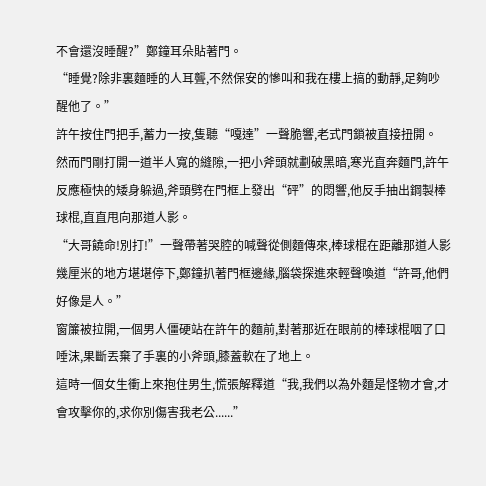不會還沒睡醒?”鄭鐘耳朵貼著門。
“睡覺?除非裏麵睡的人耳聾,不然保安的慘叫和我在樓上搞的動靜,足夠吵醒他了。”
許午按住門把手,蓄力一按,隻聽“嘎達”一聲脆響,老式門鎖被直接扭開。
然而門剛打開一道半人寬的縫隙,一把小斧頭就劃破黑暗,寒光直奔麵門,許午反應極快的矮身躲過,斧頭劈在門框上發出“砰”的悶響,他反手抽出鋼製棒球棍,直直甩向那道人影。
“大哥饒命!別打!”一聲帶著哭腔的喊聲從側麵傳來,棒球棍在距離那道人影幾厘米的地方堪堪停下,鄭鐘扒著門框邊緣,腦袋探進來輕聲喚道“許哥,他們好像是人。”
窗簾被拉開,一個男人僵硬站在許午的麵前,對著那近在眼前的棒球棍咽了口唾沫,果斷丟棄了手裏的小斧頭,膝蓋軟在了地上。
這時一個女生衝上來抱住男生,慌張解釋道“我,我們以為外麵是怪物才會,才會攻擊你的,求你別傷害我老公......”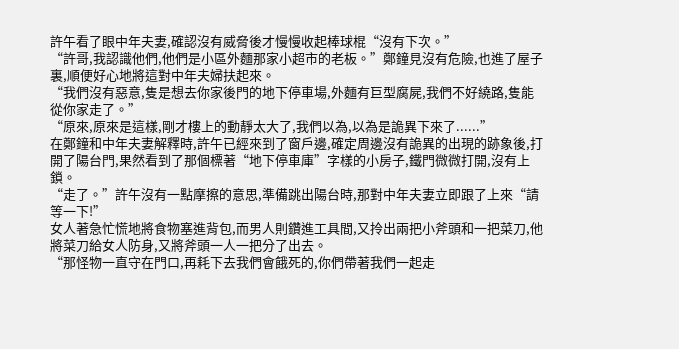許午看了眼中年夫妻,確認沒有威脅後才慢慢收起棒球棍“沒有下次。”
“許哥,我認識他們,他們是小區外麵那家小超市的老板。”鄭鐘見沒有危險,也進了屋子裏,順便好心地將這對中年夫婦扶起來。
“我們沒有惡意,隻是想去你家後門的地下停車場,外麵有巨型腐屍,我們不好繞路,隻能從你家走了。”
“原來,原來是這樣,剛才樓上的動靜太大了,我們以為,以為是詭異下來了......”
在鄭鐘和中年夫妻解釋時,許午已經來到了窗戶邊,確定周邊沒有詭異的出現的跡象後,打開了陽台門,果然看到了那個標著“地下停車庫”字樣的小房子,鐵門微微打開,沒有上鎖。
“走了。”許午沒有一點摩擦的意思,準備跳出陽台時,那對中年夫妻立即跟了上來“請等一下!”
女人著急忙慌地將食物塞進背包,而男人則鑽進工具間,又拎出兩把小斧頭和一把菜刀,他將菜刀給女人防身,又將斧頭一人一把分了出去。
“那怪物一直守在門口,再耗下去我們會餓死的,你們帶著我們一起走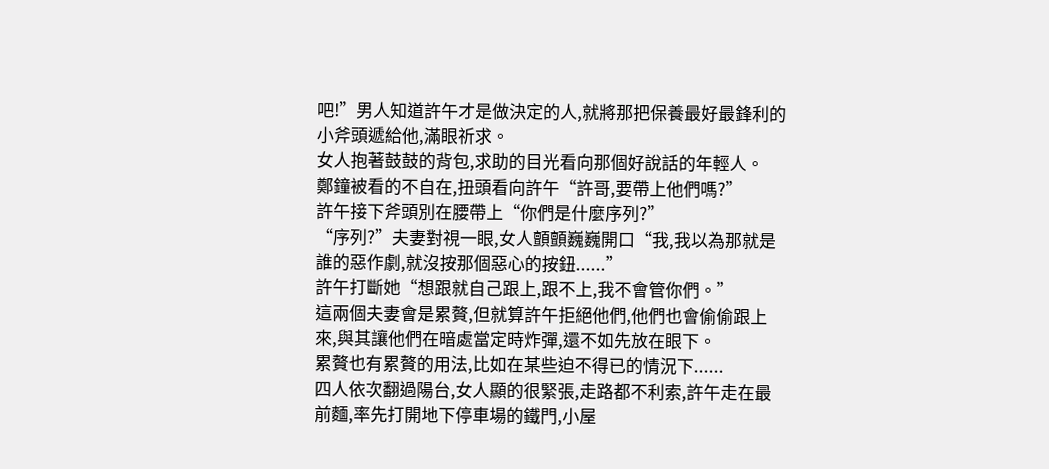吧!”男人知道許午才是做決定的人,就將那把保養最好最鋒利的小斧頭遞給他,滿眼祈求。
女人抱著鼓鼓的背包,求助的目光看向那個好說話的年輕人。
鄭鐘被看的不自在,扭頭看向許午“許哥,要帶上他們嗎?”
許午接下斧頭別在腰帶上“你們是什麼序列?”
“序列?”夫妻對視一眼,女人顫顫巍巍開口“我,我以為那就是誰的惡作劇,就沒按那個惡心的按鈕......”
許午打斷她“想跟就自己跟上,跟不上,我不會管你們。”
這兩個夫妻會是累贅,但就算許午拒絕他們,他們也會偷偷跟上來,與其讓他們在暗處當定時炸彈,還不如先放在眼下。
累贅也有累贅的用法,比如在某些迫不得已的情況下......
四人依次翻過陽台,女人顯的很緊張,走路都不利索,許午走在最前麵,率先打開地下停車場的鐵門,小屋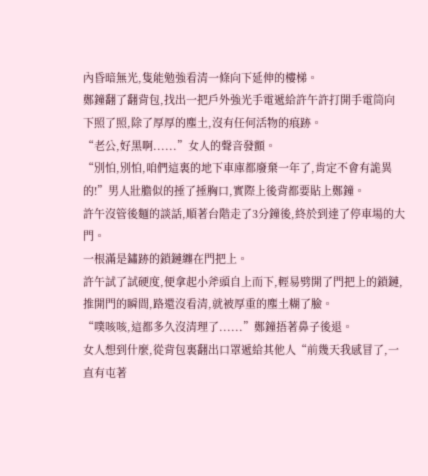內昏暗無光,隻能勉強看清一條向下延伸的樓梯。
鄭鐘翻了翻背包,找出一把戶外強光手電遞給許午許打開手電筒向下照了照,除了厚厚的塵土,沒有任何活物的痕跡。
“老公,好黑啊......”女人的聲音發顫。
“別怕,別怕,咱們這裏的地下車庫都廢棄一年了,肯定不會有詭異的!”男人壯膽似的捶了捶胸口,實際上後背都要貼上鄭鐘。
許午沒管後麵的談話,順著台階走了3分鐘後,終於到達了停車場的大門。
一根滿是鏽跡的鎖鏈纏在門把上。
許午試了試硬度,便拿起小斧頭自上而下,輕易劈開了門把上的鎖鏈,推開門的瞬間,路還沒看清,就被厚重的塵土糊了臉。
“噗咳咳,這都多久沒清理了......”鄭鐘捂著鼻子後退。
女人想到什麼,從背包裏翻出口罩遞給其他人“前幾天我感冒了,一直有屯著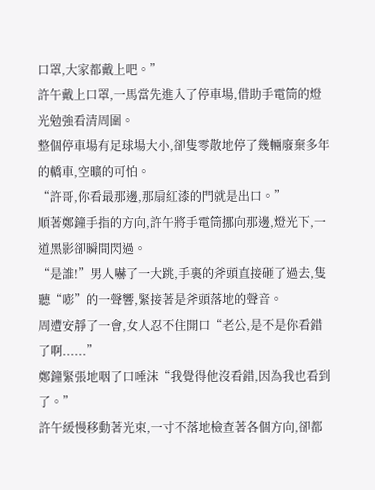口罩,大家都戴上吧。”
許午戴上口罩,一馬當先進入了停車場,借助手電筒的燈光勉強看清周圍。
整個停車場有足球場大小,卻隻零散地停了幾輛廢棄多年的轎車,空曠的可怕。
“許哥,你看最那邊,那扇紅漆的門就是出口。”
順著鄭鐘手指的方向,許午將手電筒挪向那邊,燈光下,一道黑影卻瞬間閃過。
“是誰!”男人嚇了一大跳,手裏的斧頭直接砸了過去,隻聽“嘭”的一聲響,緊接著是斧頭落地的聲音。
周遭安靜了一會,女人忍不住開口“老公,是不是你看錯了啊......”
鄭鐘緊張地咽了口唾沫“我覺得他沒看錯,因為我也看到了。”
許午緩慢移動著光束,一寸不落地檢查著各個方向,卻都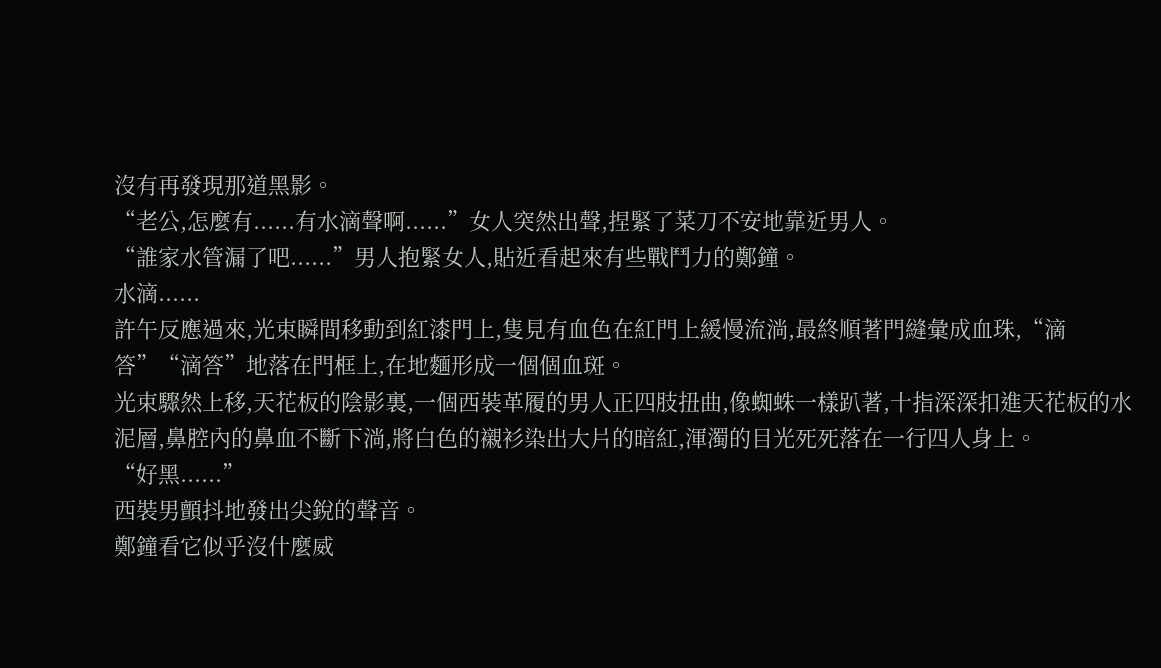沒有再發現那道黑影。
“老公,怎麼有......有水滴聲啊......”女人突然出聲,捏緊了菜刀不安地靠近男人。
“誰家水管漏了吧......”男人抱緊女人,貼近看起來有些戰鬥力的鄭鐘。
水滴......
許午反應過來,光束瞬間移動到紅漆門上,隻見有血色在紅門上緩慢流淌,最終順著門縫彙成血珠,“滴答”“滴答”地落在門框上,在地麵形成一個個血斑。
光束驟然上移,天花板的陰影裏,一個西裝革履的男人正四肢扭曲,像蜘蛛一樣趴著,十指深深扣進天花板的水泥層,鼻腔內的鼻血不斷下淌,將白色的襯衫染出大片的暗紅,渾濁的目光死死落在一行四人身上。
“好黑......”
西裝男顫抖地發出尖銳的聲音。
鄭鐘看它似乎沒什麼威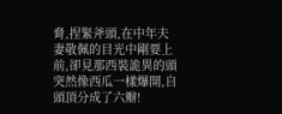脅,捏緊斧頭,在中年夫妻敬佩的目光中剛要上前,卻見那西裝詭異的頭突然像西瓜一樣爆開,自頭頂分成了六瓣!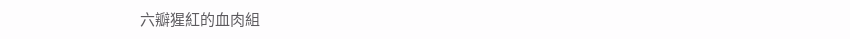六瓣猩紅的血肉組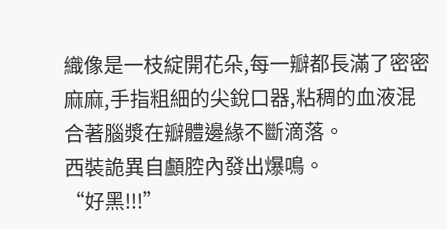織像是一枝綻開花朵,每一瓣都長滿了密密麻麻,手指粗細的尖銳口器,粘稠的血液混合著腦漿在瓣體邊緣不斷滴落。
西裝詭異自顱腔內發出爆鳴。
“好黑!!!”